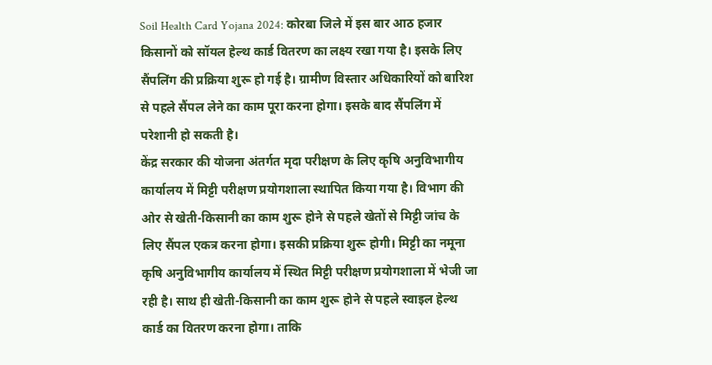Soil Health Card Yojana 2024: कोरबा जिले में इस बार आठ हजार किसानों को सॉयल हेल्थ कार्ड वितरण का लक्ष्य रखा गया है। इसके लिए सैंपलिंग की प्रक्रिया शुरू हो गई है। ग्रामीण विस्तार अधिकारियों को बारिश से पहले सैंपल लेने का काम पूरा करना होगा। इसके बाद सैंपलिंग में परेशानी हो सकती है।
केंद्र सरकार की योजना अंतर्गत मृदा परीक्षण के लिए कृषि अनुविभागीय कार्यालय में मिट्टी परीक्षण प्रयोगशाला स्थापित किया गया है। विभाग की ओर से खेती-किसानी का काम शुरू होने से पहले खेतों से मिट्टी जांच के लिए सैंपल एकत्र करना होगा। इसकी प्रक्रिया शुरू होगी। मिट्टी का नमूना कृषि अनुविभागीय कार्यालय में स्थित मिट्टी परीक्षण प्रयोगशाला में भेजी जा रही है। साथ ही खेती-किसानी का काम शुरू होने से पहले स्वाइल हेल्थ कार्ड का वितरण करना होगा। ताकि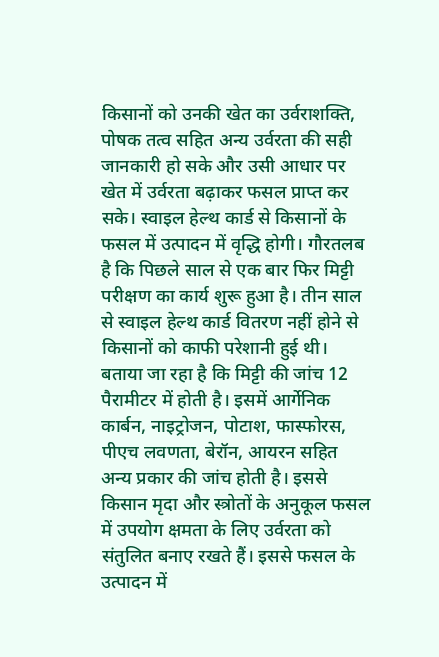किसानों को उनकी खेत का उर्वराशक्ति, पोषक तत्व सहित अन्य उर्वरता की सही जानकारी हो सके और उसी आधार पर खेत में उर्वरता बढ़ाकर फसल प्राप्त कर सके। स्वाइल हेल्थ कार्ड से किसानों के फसल में उत्पादन में वृद्धि होगी। गौरतलब है कि पिछले साल से एक बार फिर मिट्टी परीक्षण का कार्य शुरू हुआ है। तीन साल से स्वाइल हेल्थ कार्ड वितरण नहीं होने से किसानों को काफी परेशानी हुई थी।
बताया जा रहा है कि मिट्टी की जांच 12 पैरामीटर में होती है। इसमें आर्गेनिक कार्बन, नाइट्रोजन, पोटाश, फास्फोरस, पीएच लवणता, बेरॉन, आयरन सहित अन्य प्रकार की जांच होती है। इससे किसान मृदा और स्त्रोतों के अनुकूल फसल में उपयोग क्षमता के लिए उर्वरता को संतुलित बनाए रखते हैं। इससे फसल के उत्पादन में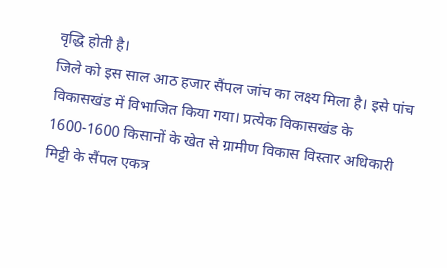वृद्धि होती है।
जिले को इस साल आठ हजार सैंपल जांच का लक्ष्य मिला है। इसे पांच विकासखंड में विभाजित किया गया। प्रत्येक विकासखंड के 1600-1600 किसानों के खेत से ग्रामीण विकास विस्तार अधिकारी मिट्टी के सैंपल एकत्र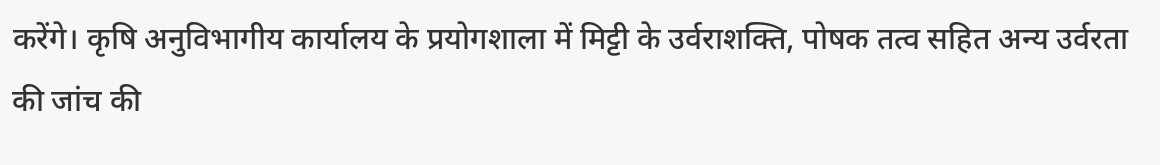करेंगे। कृषि अनुविभागीय कार्यालय के प्रयोगशाला में मिट्टी के उर्वराशक्ति, पोषक तत्व सहित अन्य उर्वरता की जांच की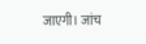जाएगी। जांच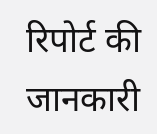रिपोर्ट की जानकारी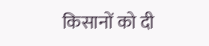किसानों को दी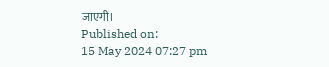जाएगी।
Published on:
15 May 2024 07:27 pm